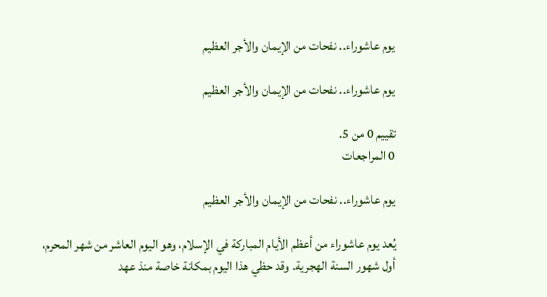يوم عاشوراء.. نفحات من الإيمان والأجر العظيم

يوم عاشوراء.. نفحات من الإيمان والأجر العظيم

تقييم 0 من 5.
0 المراجعات

يوم عاشوراء.. نفحات من الإيمان والأجر العظيم

يُعد يوم عاشوراء من أعظم الأيام المباركة في الإسلام، وهو اليوم العاشر من شهر المحرم، أول شهور السنة الهجرية. وقد حظي هذا اليوم بمكانة خاصة منذ عهد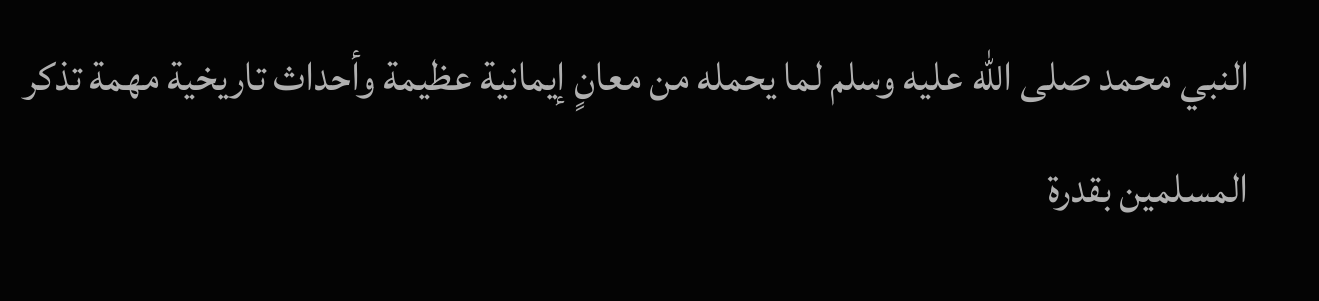النبي محمد صلى الله عليه وسلم لما يحمله من معانٍ إيمانية عظيمة وأحداث تاريخية مهمة تذكر المسلمين بقدرة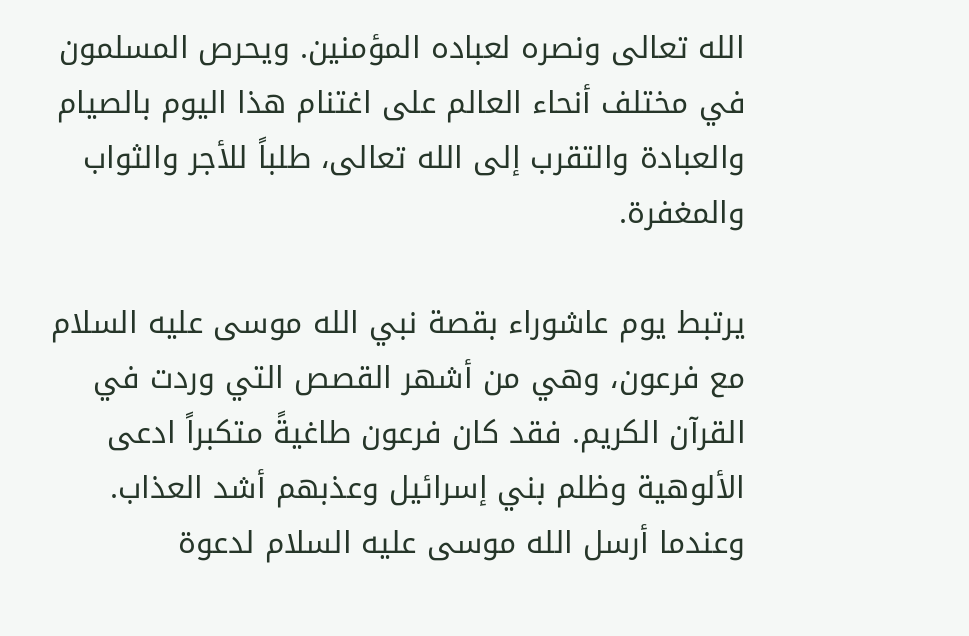الله تعالى ونصره لعباده المؤمنين. ويحرص المسلمون في مختلف أنحاء العالم على اغتنام هذا اليوم بالصيام والعبادة والتقرب إلى الله تعالى، طلباً للأجر والثواب والمغفرة.

يرتبط يوم عاشوراء بقصة نبي الله موسى عليه السلام مع فرعون، وهي من أشهر القصص التي وردت في القرآن الكريم. فقد كان فرعون طاغيةً متكبراً ادعى الألوهية وظلم بني إسرائيل وعذبهم أشد العذاب. وعندما أرسل الله موسى عليه السلام لدعوة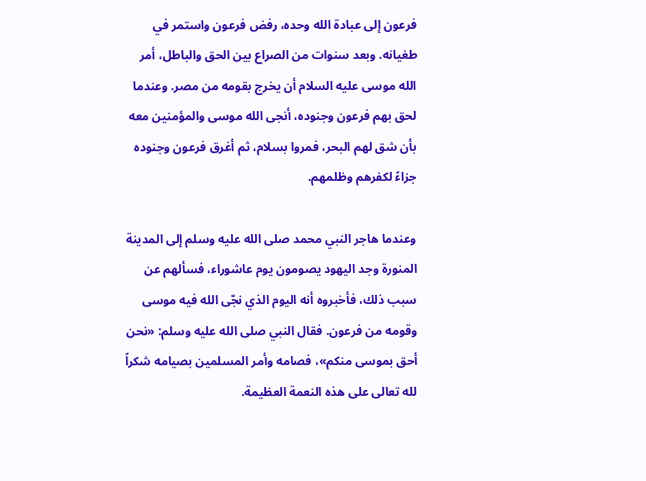فرعون إلى عبادة الله وحده، رفض فرعون واستمر في طغيانه. وبعد سنوات من الصراع بين الحق والباطل، أمر الله موسى عليه السلام أن يخرج بقومه من مصر. وعندما لحق بهم فرعون وجنوده، أنجى الله موسى والمؤمنين معه بأن شق لهم البحر، فمروا بسلام، ثم أغرق فرعون وجنوده جزاءً لكفرهم وظلمهم.

وعندما هاجر النبي محمد صلى الله عليه وسلم إلى المدينة المنورة وجد اليهود يصومون يوم عاشوراء، فسألهم عن سبب ذلك، فأخبروه أنه اليوم الذي نجّى الله فيه موسى وقومه من فرعون. فقال النبي صلى الله عليه وسلم: «نحن أحق بموسى منكم»، فصامه وأمر المسلمين بصيامه شكراً لله تعالى على هذه النعمة العظيمة.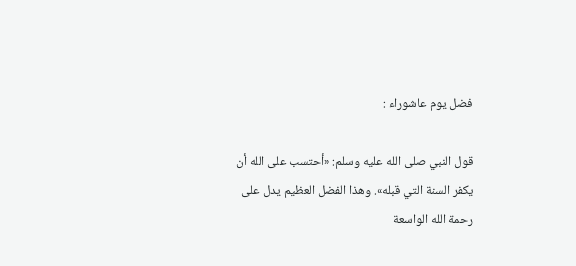فضل يوم عاشوراء :

قول النبي صلى الله عليه وسلم: «أحتسب على الله أن يكفر السنة التي قبله». وهذا الفضل العظيم يدل على رحمة الله الواسعة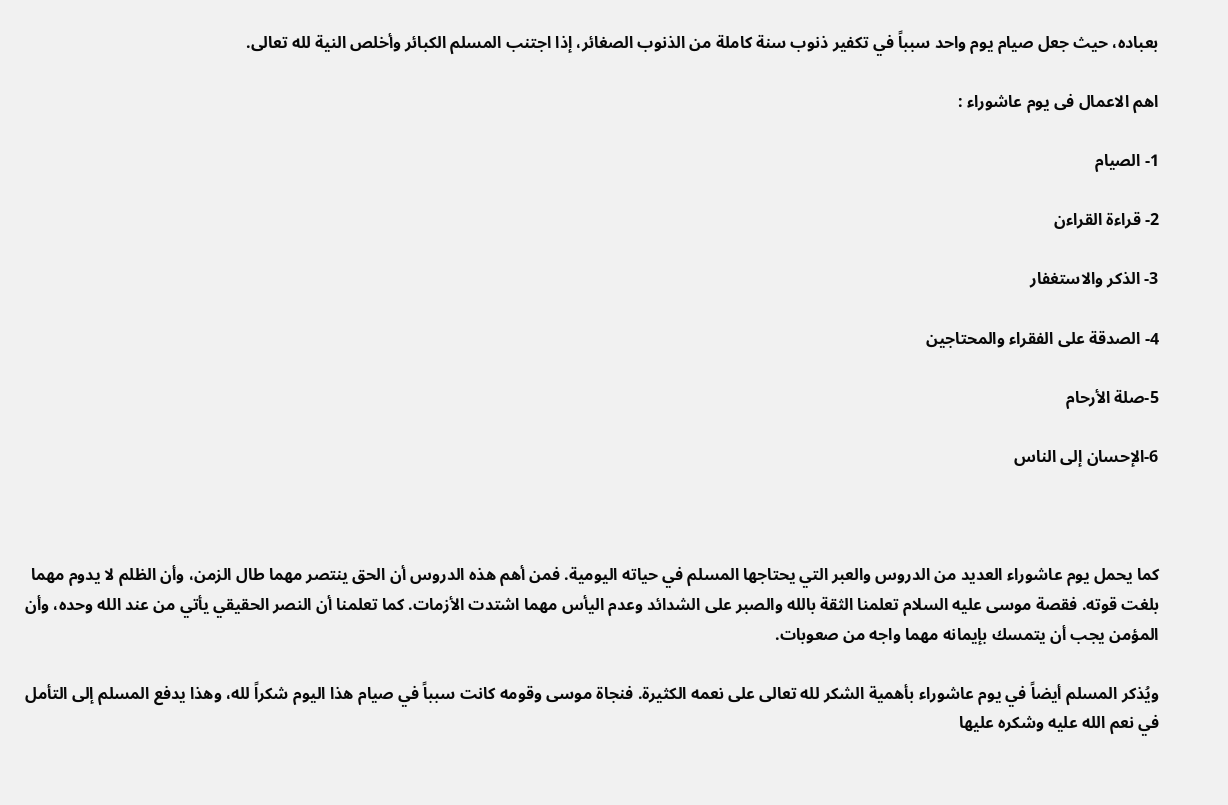بعباده، حيث جعل صيام يوم واحد سبباً في تكفير ذنوب سنة كاملة من الذنوب الصغائر، إذا اجتنب المسلم الكبائر وأخلص النية لله تعالى.

اهم الاعمال فى يوم عاشوراء :

1- الصيام

2- قراءة القراءن

3- الذكر والاستغفار

4- الصدقة على الفقراء والمحتاجين

5-صلة الأرحام

6-الإحسان إلى الناس



كما يحمل يوم عاشوراء العديد من الدروس والعبر التي يحتاجها المسلم في حياته اليومية. فمن أهم هذه الدروس أن الحق ينتصر مهما طال الزمن، وأن الظلم لا يدوم مهما بلغت قوته. فقصة موسى عليه السلام تعلمنا الثقة بالله والصبر على الشدائد وعدم اليأس مهما اشتدت الأزمات. كما تعلمنا أن النصر الحقيقي يأتي من عند الله وحده، وأن المؤمن يجب أن يتمسك بإيمانه مهما واجه من صعوبات.

ويُذكر المسلم أيضاً في يوم عاشوراء بأهمية الشكر لله تعالى على نعمه الكثيرة. فنجاة موسى وقومه كانت سبباً في صيام هذا اليوم شكراً لله، وهذا يدفع المسلم إلى التأمل في نعم الله عليه وشكره عليها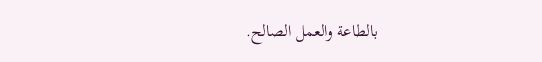بالطاعة والعمل الصالح.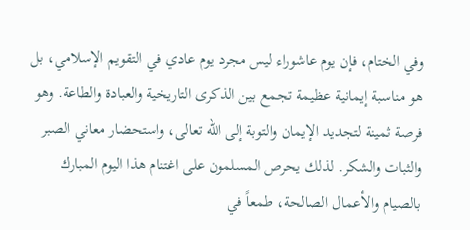وفي الختام، فإن يوم عاشوراء ليس مجرد يوم عادي في التقويم الإسلامي، بل هو مناسبة إيمانية عظيمة تجمع بين الذكرى التاريخية والعبادة والطاعة. وهو فرصة ثمينة لتجديد الإيمان والتوبة إلى الله تعالى، واستحضار معاني الصبر والثبات والشكر. لذلك يحرص المسلمون على اغتنام هذا اليوم المبارك بالصيام والأعمال الصالحة، طمعاً في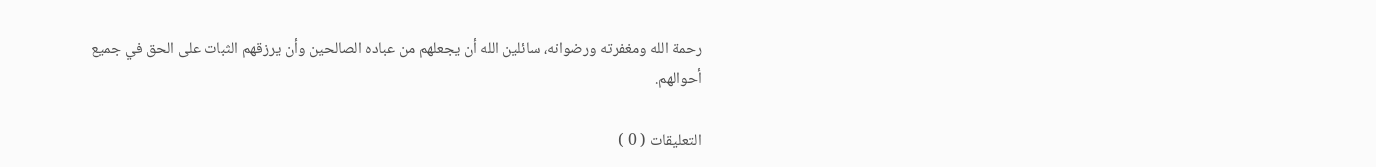رحمة الله ومغفرته ورضوانه، سائلين الله أن يجعلهم من عباده الصالحين وأن يرزقهم الثبات على الحق في جميع أحوالهم.

التعليقات ( 0 )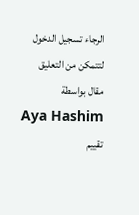الرجاء تسجيل الدخول لتتمكن من التعليق
مقال بواسطة
Aya Hashim تقييم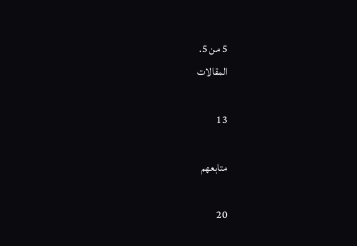5 من 5.
المقالات

13

متابعهم

20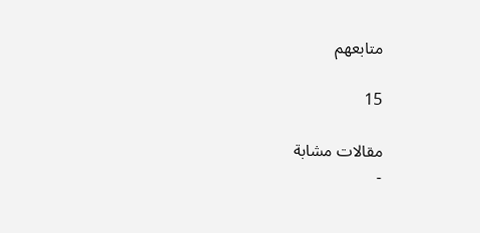متابعهم

15

مقالات مشابة
-